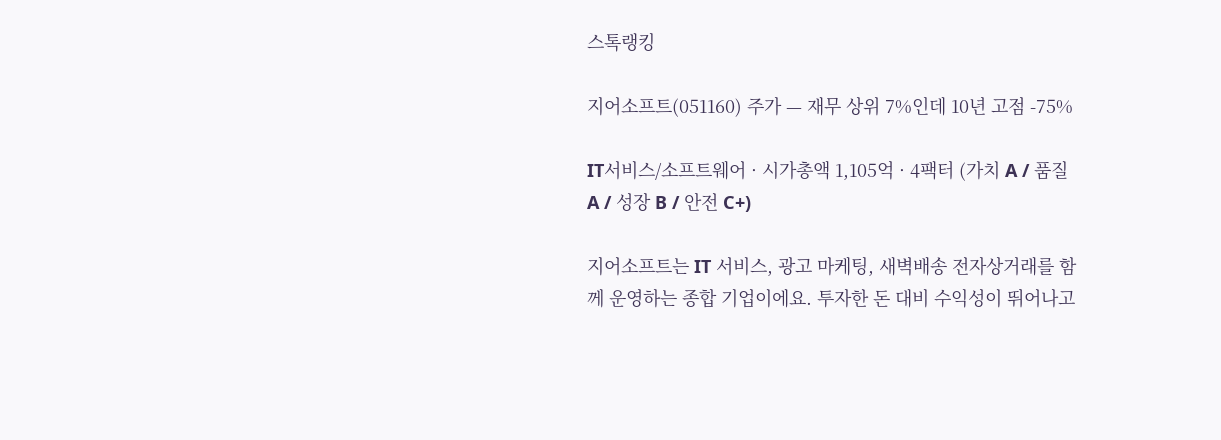스톡랭킹

지어소프트(051160) 주가 — 재무 상위 7%인데 10년 고점 -75%

IT서비스/소프트웨어 · 시가총액 1,105억 · 4팩터 (가치 A / 품질 A / 성장 B / 안전 C+)

지어소프트는 IT 서비스, 광고 마케팅, 새벽배송 전자상거래를 함께 운영하는 종합 기업이에요. 투자한 돈 대비 수익성이 뛰어나고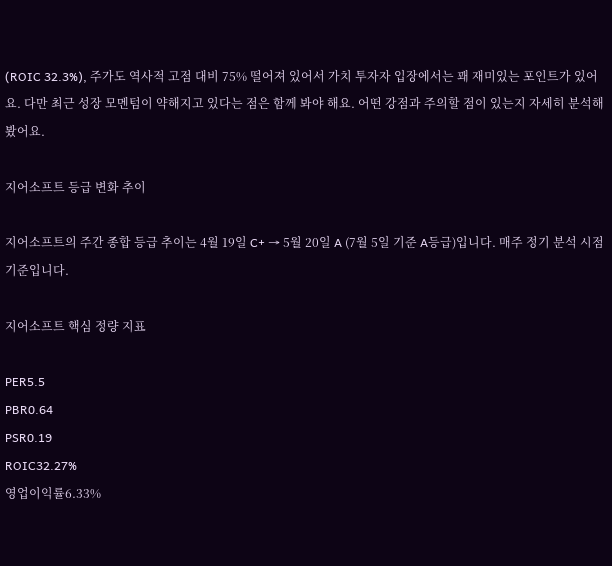(ROIC 32.3%), 주가도 역사적 고점 대비 75% 떨어져 있어서 가치 투자자 입장에서는 꽤 재미있는 포인트가 있어요. 다만 최근 성장 모멘텀이 약해지고 있다는 점은 함께 봐야 해요. 어떤 강점과 주의할 점이 있는지 자세히 분석해봤어요.

지어소프트 등급 변화 추이

지어소프트의 주간 종합 등급 추이는 4월 19일 C+ → 5월 20일 A (7월 5일 기준 A등급)입니다. 매주 정기 분석 시점 기준입니다.

지어소프트 핵심 정량 지표

PER5.5
PBR0.64
PSR0.19
ROIC32.27%
영업이익률6.33%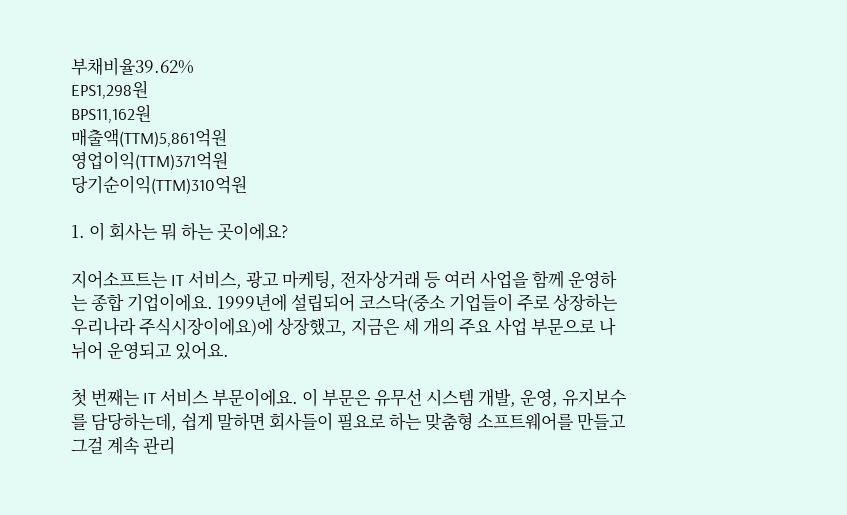부채비율39.62%
EPS1,298원
BPS11,162원
매출액(TTM)5,861억원
영업이익(TTM)371억원
당기순이익(TTM)310억원

1. 이 회사는 뭐 하는 곳이에요?

지어소프트는 IT 서비스, 광고 마케팅, 전자상거래 등 여러 사업을 함께 운영하는 종합 기업이에요. 1999년에 설립되어 코스닥(중소 기업들이 주로 상장하는 우리나라 주식시장이에요)에 상장했고, 지금은 세 개의 주요 사업 부문으로 나뉘어 운영되고 있어요.

첫 번째는 IT 서비스 부문이에요. 이 부문은 유무선 시스템 개발, 운영, 유지보수를 담당하는데, 쉽게 말하면 회사들이 필요로 하는 맞춤형 소프트웨어를 만들고 그걸 계속 관리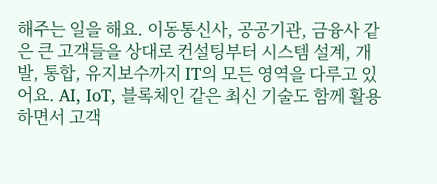해주는 일을 해요. 이동통신사, 공공기관, 금융사 같은 큰 고객들을 상대로 컨설팅부터 시스템 설계, 개발, 통합, 유지보수까지 IT의 모든 영역을 다루고 있어요. AI, IoT, 블록체인 같은 최신 기술도 함께 활용하면서 고객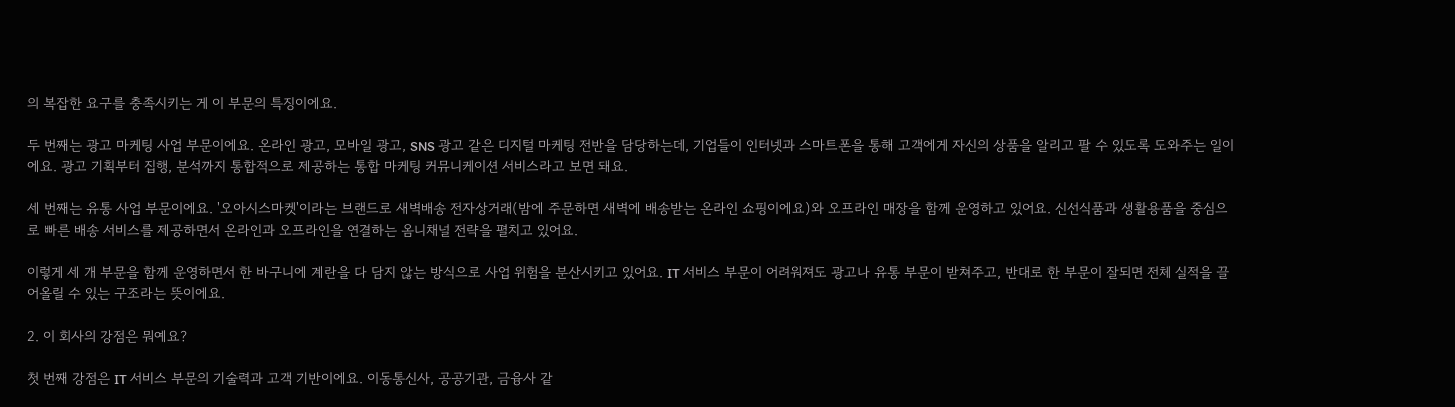의 복잡한 요구를 충족시키는 게 이 부문의 특징이에요.

두 번째는 광고 마케팅 사업 부문이에요. 온라인 광고, 모바일 광고, SNS 광고 같은 디지털 마케팅 전반을 담당하는데, 기업들이 인터넷과 스마트폰을 통해 고객에게 자신의 상품을 알리고 팔 수 있도록 도와주는 일이에요. 광고 기획부터 집행, 분석까지 통합적으로 제공하는 통합 마케팅 커뮤니케이션 서비스라고 보면 돼요.

세 번째는 유통 사업 부문이에요. '오아시스마켓'이라는 브랜드로 새벽배송 전자상거래(밤에 주문하면 새벽에 배송받는 온라인 쇼핑이에요)와 오프라인 매장을 함께 운영하고 있어요. 신선식품과 생활용품을 중심으로 빠른 배송 서비스를 제공하면서 온라인과 오프라인을 연결하는 옴니채널 전략을 펼치고 있어요.

이렇게 세 개 부문을 함께 운영하면서 한 바구니에 계란을 다 담지 않는 방식으로 사업 위험을 분산시키고 있어요. IT 서비스 부문이 어려워져도 광고나 유통 부문이 받쳐주고, 반대로 한 부문이 잘되면 전체 실적을 끌어올릴 수 있는 구조라는 뜻이에요.

2. 이 회사의 강점은 뭐예요?

첫 번째 강점은 IT 서비스 부문의 기술력과 고객 기반이에요. 이동통신사, 공공기관, 금융사 같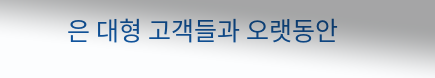은 대형 고객들과 오랫동안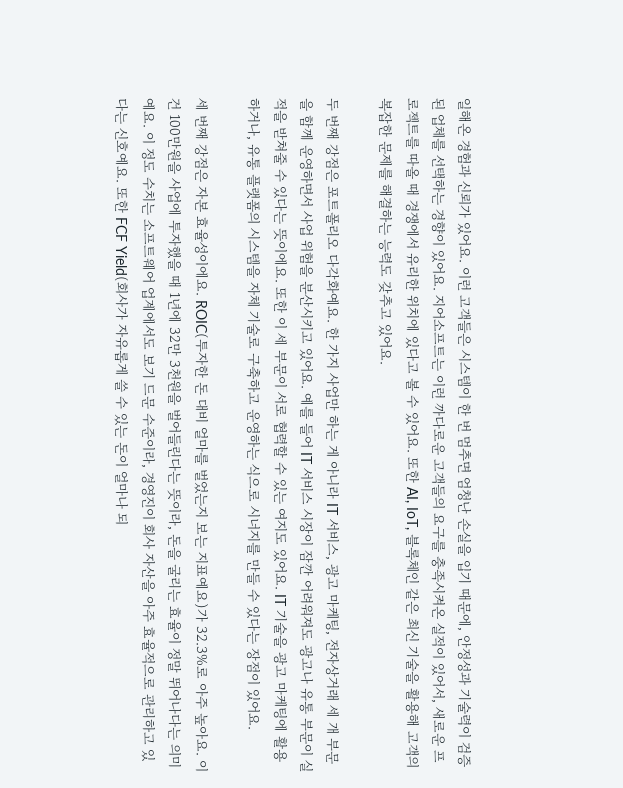일해온 경험과 신뢰가 있어요. 이런 고객들은 시스템이 한 번 멈추면 엄청난 손실을 입기 때문에, 안정성과 기술력이 검증된 업체를 선택하는 경향이 있어요. 지어소프트는 이런 까다로운 고객들의 요구를 충족시켜온 실적이 있어서, 새로운 프로젝트를 따올 때 경쟁에서 유리한 위치에 있다고 볼 수 있어요. 또한 AI, IoT, 블록체인 같은 최신 기술을 활용해 고객의 복잡한 문제를 해결하는 능력도 갖추고 있어요.

두 번째 강점은 포트폴리오 다각화예요. 한 가지 사업만 하는 게 아니라 IT 서비스, 광고 마케팅, 전자상거래 세 개 부문을 함께 운영하면서 사업 위험을 분산시키고 있어요. 예를 들어 IT 서비스 시장이 잠깐 어려워져도 광고나 유통 부문이 실적을 받쳐줄 수 있다는 뜻이에요. 또한 이 세 부문이 서로 협력할 수 있는 여지도 있어요. IT 기술을 광고 마케팅에 활용하거나, 유통 플랫폼의 시스템을 자체 기술로 구축하고 운영하는 식으로 시너지를 만들 수 있다는 장점이 있어요.

세 번째 강점은 자본 효율성이에요. ROIC(투자한 돈 대비 얼마를 벌었는지 보는 지표예요)가 32.3%로 아주 높아요. 이건 100만원을 사업에 투자했을 때 1년에 32만 3천원을 벌어들린다는 뜻이라, 돈을 굴리는 효율이 정말 뛰어나다는 의미예요. 이 정도 수치는 소프트웨어 업계에서도 보기 드문 수준이라, 경영진이 회사 자산을 아주 효율적으로 관리하고 있다는 신호예요. 또한 FCF Yield(회사가 자유롭게 쓸 수 있는 돈이 얼마나 되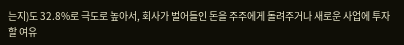는지)도 32.8%로 극도로 높아서, 회사가 벌어들인 돈을 주주에게 돌려주거나 새로운 사업에 투자할 여유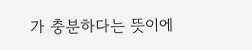가 충분하다는 뜻이에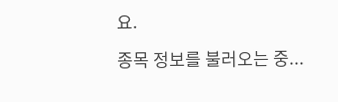요.

종목 정보를 불러오는 중...